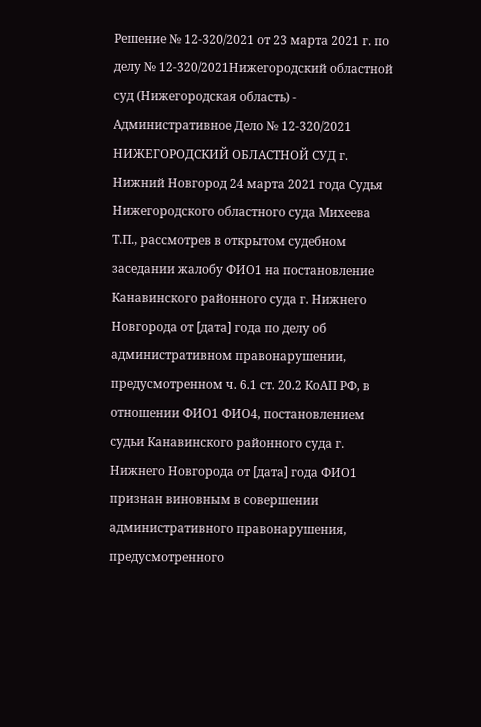Решение № 12-320/2021 от 23 марта 2021 г. по делу № 12-320/2021Нижегородский областной суд (Нижегородская область) - Административное Дело № 12-320/2021 НИЖЕГОРОДСКИЙ ОБЛАСТНОЙ СУД г. Нижний Новгород 24 марта 2021 года Судья Нижегородского областного суда Михеева Т.П., рассмотрев в открытом судебном заседании жалобу ФИО1 на постановление Канавинского районного суда г. Нижнего Новгорода от [дата] года по делу об административном правонарушении, предусмотренном ч. 6.1 ст. 20.2 КоАП РФ, в отношении ФИО1 ФИО4, постановлением судьи Канавинского районного суда г. Нижнего Новгорода от [дата] года ФИО1 признан виновным в совершении административного правонарушения, предусмотренного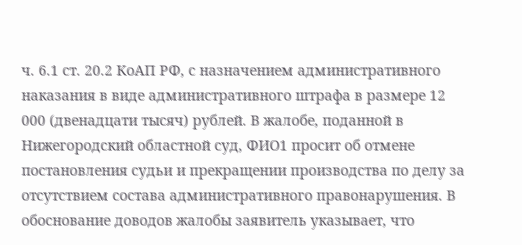ч. 6.1 ст. 20.2 КоАП РФ, с назначением административного наказания в виде административного штрафа в размере 12 000 (двенадцати тысяч) рублей. В жалобе, поданной в Нижегородский областной суд, ФИО1 просит об отмене постановления судьи и прекращении производства по делу за отсутствием состава административного правонарушения. В обоснование доводов жалобы заявитель указывает, что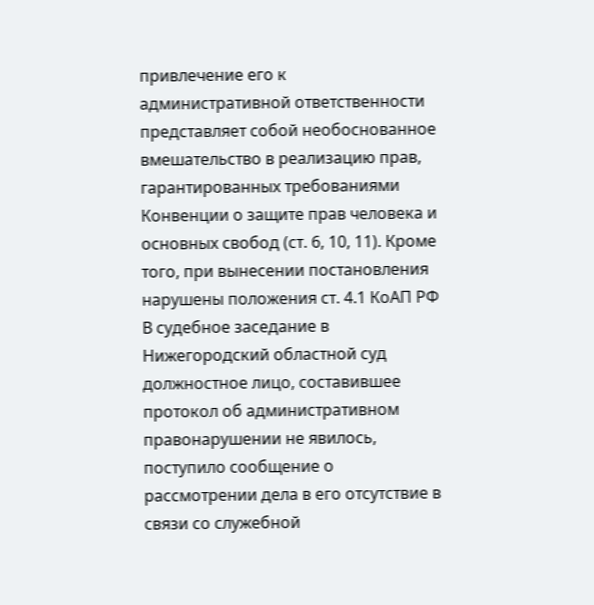привлечение его к административной ответственности представляет собой необоснованное вмешательство в реализацию прав, гарантированных требованиями Конвенции о защите прав человека и основных свобод (ст. 6, 10, 11). Кроме того, при вынесении постановления нарушены положения ст. 4.1 КоАП РФ В судебное заседание в Нижегородский областной суд должностное лицо, составившее протокол об административном правонарушении не явилось, поступило сообщение о рассмотрении дела в его отсутствие в связи со служебной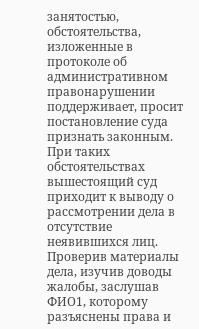занятостью, обстоятельства, изложенные в протоколе об административном правонарушении поддерживает, просит постановление суда признать законным. При таких обстоятельствах вышестоящий суд приходит к выводу о рассмотрении дела в отсутствие неявившихся лиц. Проверив материалы дела, изучив доводы жалобы, заслушав ФИО1, которому разъяснены права и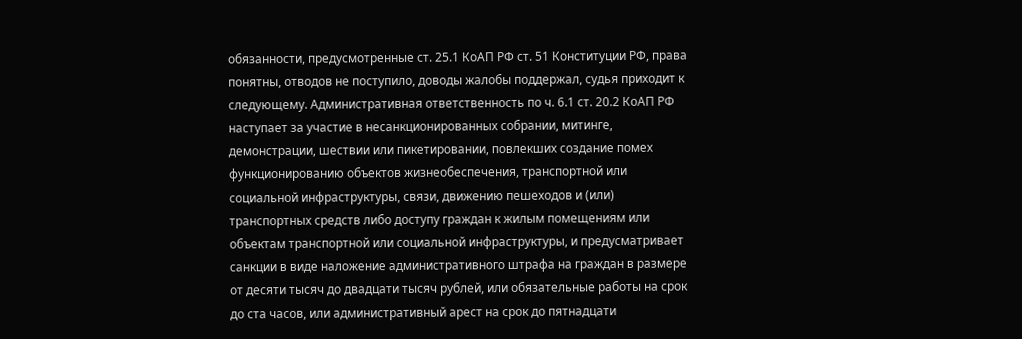обязанности, предусмотренные ст. 25.1 КоАП РФ ст. 51 Конституции РФ, права понятны, отводов не поступило, доводы жалобы поддержал, судья приходит к следующему. Административная ответственность по ч. 6.1 ст. 20.2 КоАП РФ наступает за участие в несанкционированных собрании, митинге, демонстрации, шествии или пикетировании, повлекших создание помех функционированию объектов жизнеобеспечения, транспортной или социальной инфраструктуры, связи, движению пешеходов и (или) транспортных средств либо доступу граждан к жилым помещениям или объектам транспортной или социальной инфраструктуры, и предусматривает санкции в виде наложение административного штрафа на граждан в размере от десяти тысяч до двадцати тысяч рублей, или обязательные работы на срок до ста часов, или административный арест на срок до пятнадцати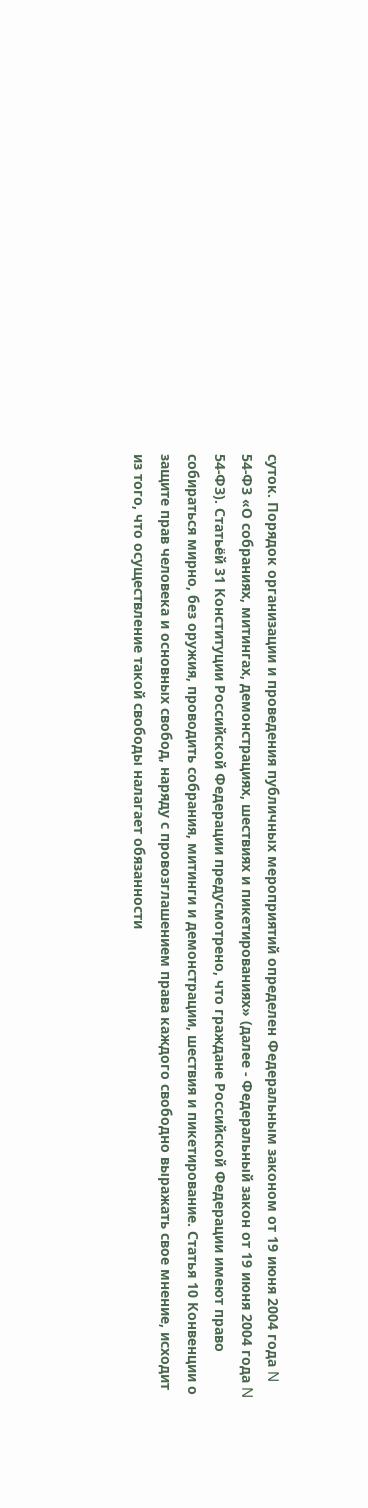суток. Порядок организации и проведения публичных мероприятий определен Федеральным законом от 19 июня 2004 года N 54-ФЗ «О собраниях, митингах, демонстрациях, шествиях и пикетированиях» (далее - Федеральный закон от 19 июня 2004 года N 54-ФЗ). Статьёй 31 Конституции Российской Федерации предусмотрено, что граждане Российской Федерации имеют право собираться мирно, без оружия, проводить собрания, митинги и демонстрации, шествия и пикетирование. Статья 10 Конвенции о защите прав человека и основных свобод, наряду с провозглашением права каждого свободно выражать свое мнение, исходит из того, что осуществление такой свободы налагает обязанности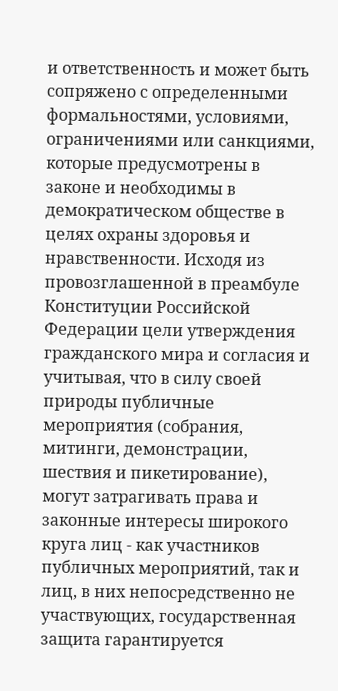и ответственность и может быть сопряжено с определенными формальностями, условиями, ограничениями или санкциями, которые предусмотрены в законе и необходимы в демократическом обществе в целях охраны здоровья и нравственности. Исходя из провозглашенной в преамбуле Конституции Российской Федерации цели утверждения гражданского мира и согласия и учитывая, что в силу своей природы публичные мероприятия (собрания, митинги, демонстрации, шествия и пикетирование), могут затрагивать права и законные интересы широкого круга лиц - как участников публичных мероприятий, так и лиц, в них непосредственно не участвующих, государственная защита гарантируется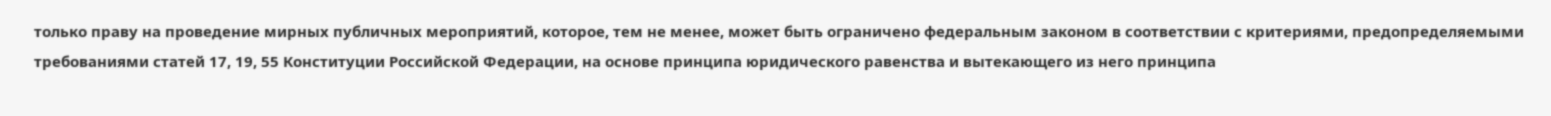только праву на проведение мирных публичных мероприятий, которое, тем не менее, может быть ограничено федеральным законом в соответствии с критериями, предопределяемыми требованиями статей 17, 19, 55 Конституции Российской Федерации, на основе принципа юридического равенства и вытекающего из него принципа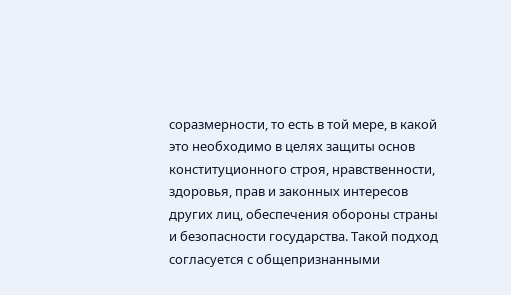соразмерности, то есть в той мере, в какой это необходимо в целях защиты основ конституционного строя, нравственности, здоровья, прав и законных интересов других лиц, обеспечения обороны страны и безопасности государства. Такой подход согласуется с общепризнанными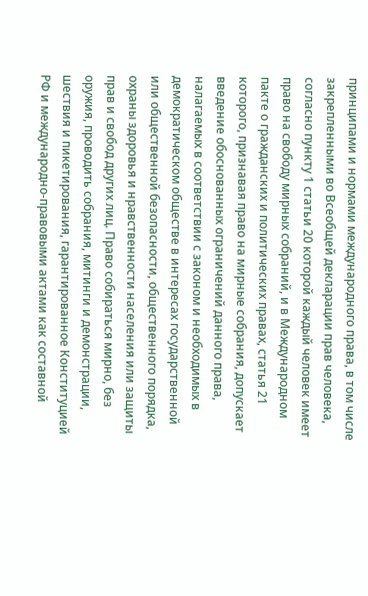принципами и нормами международного права, в том числе закрепленными во Всеобщей декларации прав человека, согласно пункту 1 статьи 20 которой каждый человек имеет право на свободу мирных собраний, и в Международном пакте о гражданских и политических правах, статья 21 которого, признавая право на мирные собрания, допускает введение обоснованных ограничений данного права, налагаемых в соответствии с законом и необходимых в демократическом обществе в интересах государственной или общественной безопасности, общественного порядка, охраны здоровья и нравственности населения или защиты прав и свобод других лиц. Право собираться мирно, без оружия, проводить собрания, митинги и демонстрации, шествия и пикетирования, гарантированное Конституцией РФ и международно-правовыми актами как составной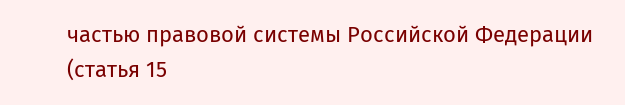частью правовой системы Российской Федерации (статья 15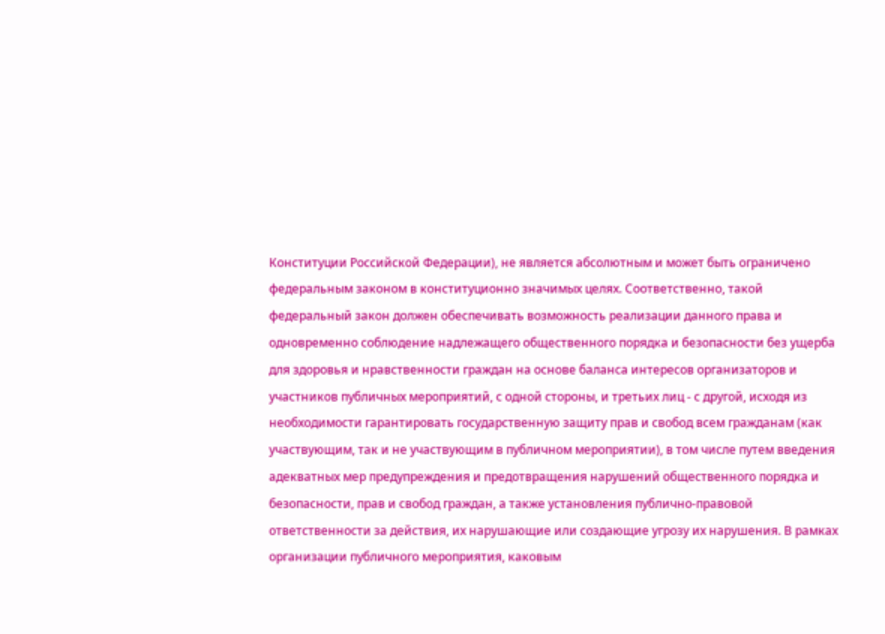Конституции Российской Федерации), не является абсолютным и может быть ограничено федеральным законом в конституционно значимых целях. Соответственно, такой федеральный закон должен обеспечивать возможность реализации данного права и одновременно соблюдение надлежащего общественного порядка и безопасности без ущерба для здоровья и нравственности граждан на основе баланса интересов организаторов и участников публичных мероприятий, с одной стороны, и третьих лиц - с другой, исходя из необходимости гарантировать государственную защиту прав и свобод всем гражданам (как участвующим, так и не участвующим в публичном мероприятии), в том числе путем введения адекватных мер предупреждения и предотвращения нарушений общественного порядка и безопасности, прав и свобод граждан, а также установления публично-правовой ответственности за действия, их нарушающие или создающие угрозу их нарушения. В рамках организации публичного мероприятия, каковым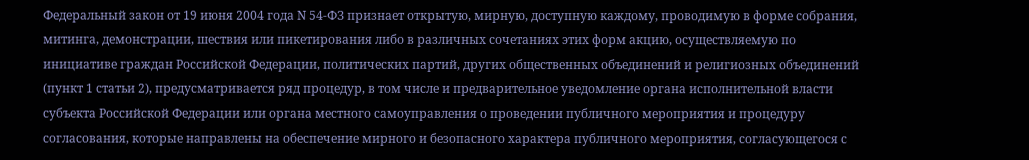Федеральный закон от 19 июня 2004 года N 54-ФЗ признает открытую, мирную, доступную каждому, проводимую в форме собрания, митинга, демонстрации, шествия или пикетирования либо в различных сочетаниях этих форм акцию, осуществляемую по инициативе граждан Российской Федерации, политических партий, других общественных объединений и религиозных объединений (пункт 1 статьи 2), предусматривается ряд процедур, в том числе и предварительное уведомление органа исполнительной власти субъекта Российской Федерации или органа местного самоуправления о проведении публичного мероприятия и процедуру согласования, которые направлены на обеспечение мирного и безопасного характера публичного мероприятия, согласующегося с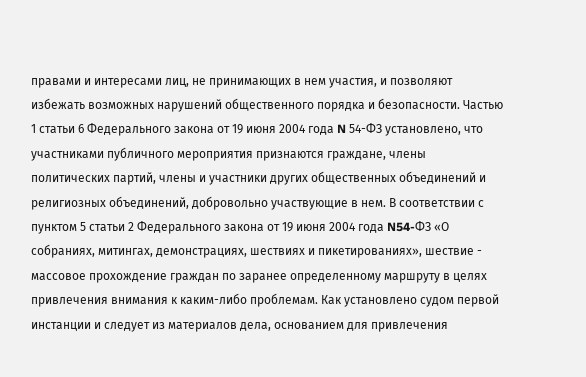правами и интересами лиц, не принимающих в нем участия, и позволяют избежать возможных нарушений общественного порядка и безопасности. Частью 1 статьи 6 Федерального закона от 19 июня 2004 года N 54-ФЗ установлено, что участниками публичного мероприятия признаются граждане, члены политических партий, члены и участники других общественных объединений и религиозных объединений, добровольно участвующие в нем. В соответствии с пунктом 5 статьи 2 Федерального закона от 19 июня 2004 года N54-ФЗ «О собраниях, митингах, демонстрациях, шествиях и пикетированиях», шествие - массовое прохождение граждан по заранее определенному маршруту в целях привлечения внимания к каким-либо проблемам. Как установлено судом первой инстанции и следует из материалов дела, основанием для привлечения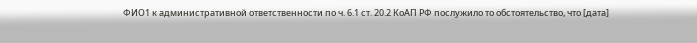ФИО1 к административной ответственности по ч. 6.1 ст. 20.2 КоАП РФ послужило то обстоятельство, что [дата]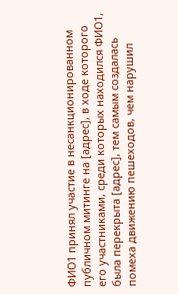ФИО1 принял участие в несанкционированном публичном митинге на [адрес], в ходе которого его участниками, среди которых находился ФИО1, была перекрыта [адрес], тем самым создалась помеха движению пешеходов, чем нарушил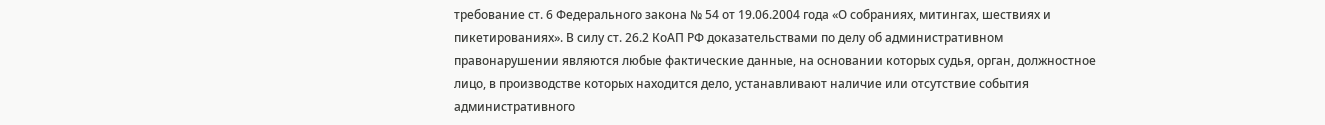требование ст. 6 Федерального закона № 54 от 19.06.2004 года «О собраниях, митингах, шествиях и пикетированиях». В силу ст. 26.2 КоАП РФ доказательствами по делу об административном правонарушении являются любые фактические данные, на основании которых судья, орган, должностное лицо, в производстве которых находится дело, устанавливают наличие или отсутствие события административного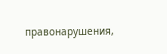правонарушения,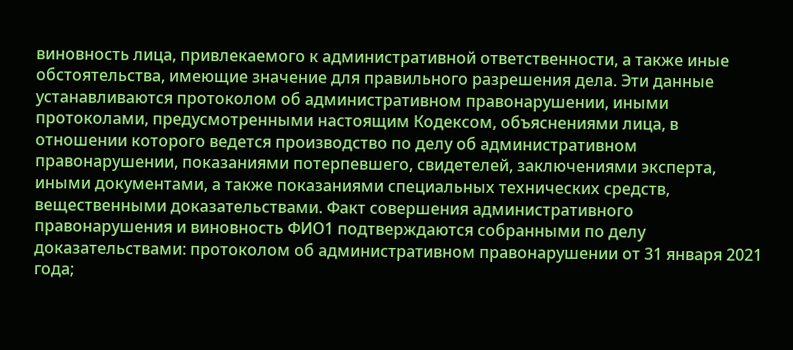виновность лица, привлекаемого к административной ответственности, а также иные обстоятельства, имеющие значение для правильного разрешения дела. Эти данные устанавливаются протоколом об административном правонарушении, иными протоколами, предусмотренными настоящим Кодексом, объяснениями лица, в отношении которого ведется производство по делу об административном правонарушении, показаниями потерпевшего, свидетелей, заключениями эксперта, иными документами, а также показаниями специальных технических средств, вещественными доказательствами. Факт совершения административного правонарушения и виновность ФИО1 подтверждаются собранными по делу доказательствами: протоколом об административном правонарушении от 31 января 2021 года;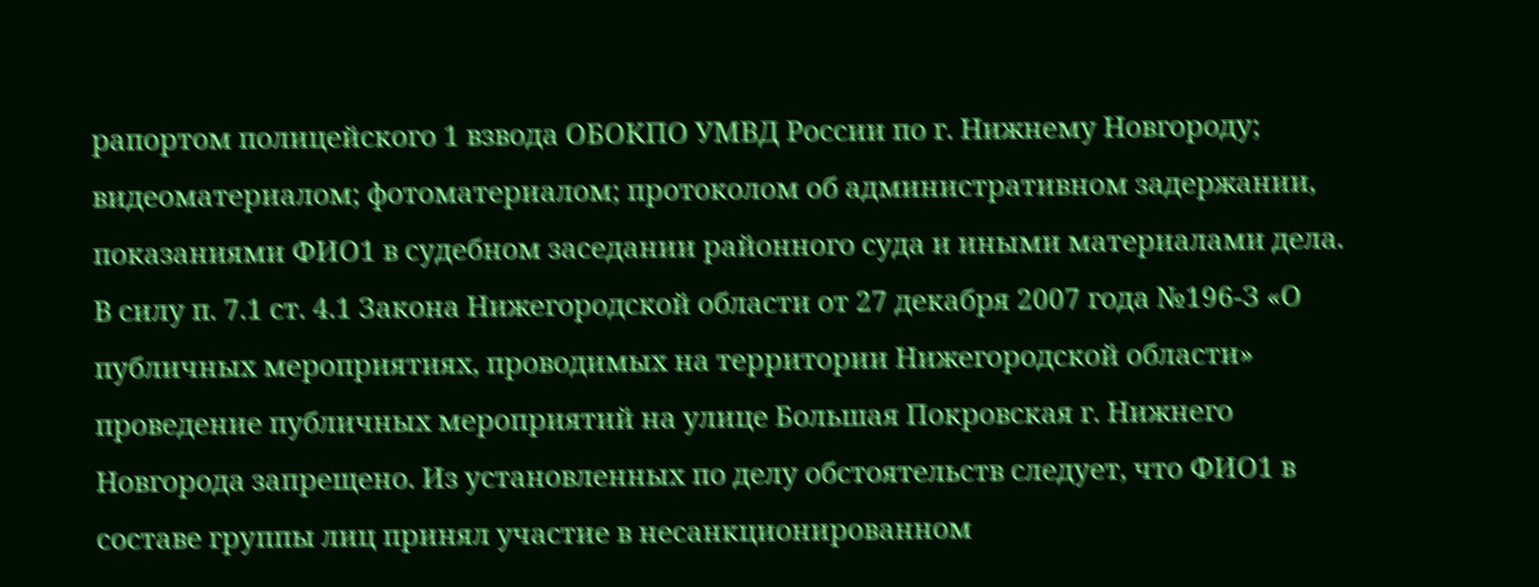рапортом полицейского 1 взвода ОБОКПО УМВД России по г. Нижнему Новгороду; видеоматериалом; фотоматериалом; протоколом об административном задержании, показаниями ФИО1 в судебном заседании районного суда и иными материалами дела. В силу п. 7.1 ст. 4.1 Закона Нижегородской области от 27 декабря 2007 года №196-З «О публичных мероприятиях, проводимых на территории Нижегородской области» проведение публичных мероприятий на улице Большая Покровская г. Нижнего Новгорода запрещено. Из установленных по делу обстоятельств следует, что ФИО1 в составе группы лиц принял участие в несанкционированном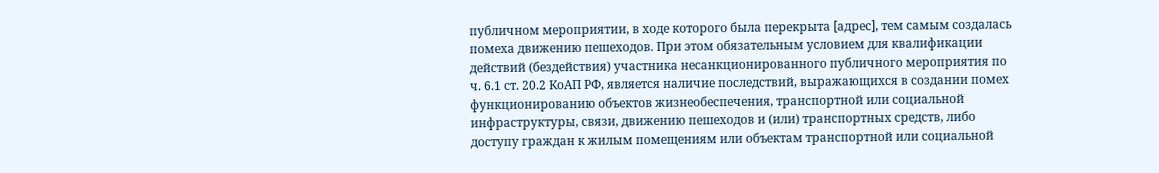публичном мероприятии, в ходе которого была перекрыта [адрес], тем самым создалась помеха движению пешеходов. При этом обязательным условием для квалификации действий (бездействия) участника несанкционированного публичного мероприятия по ч. 6.1 ст. 20.2 КоАП РФ, является наличие последствий, выражающихся в создании помех функционированию объектов жизнеобеспечения, транспортной или социальной инфраструктуры, связи, движению пешеходов и (или) транспортных средств, либо доступу граждан к жилым помещениям или объектам транспортной или социальной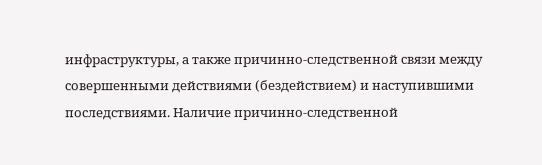инфраструктуры, а также причинно-следственной связи между совершенными действиями (бездействием) и наступившими последствиями. Наличие причинно-следственной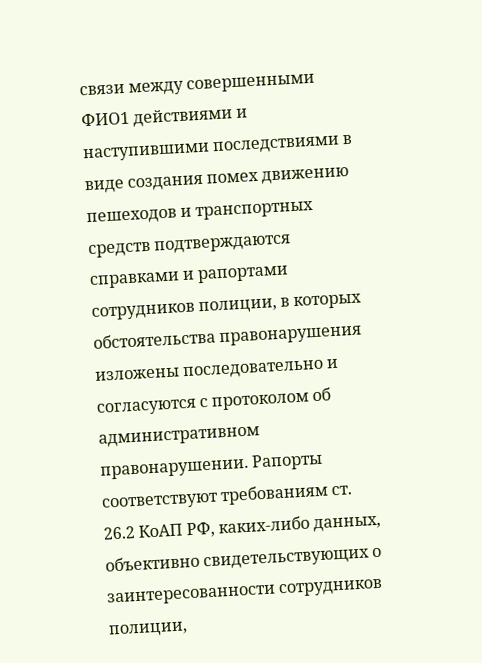связи между совершенными ФИО1 действиями и наступившими последствиями в виде создания помех движению пешеходов и транспортных средств подтверждаются справками и рапортами сотрудников полиции, в которых обстоятельства правонарушения изложены последовательно и согласуются с протоколом об административном правонарушении. Рапорты соответствуют требованиям ст. 26.2 КоАП РФ, каких-либо данных, объективно свидетельствующих о заинтересованности сотрудников полиции,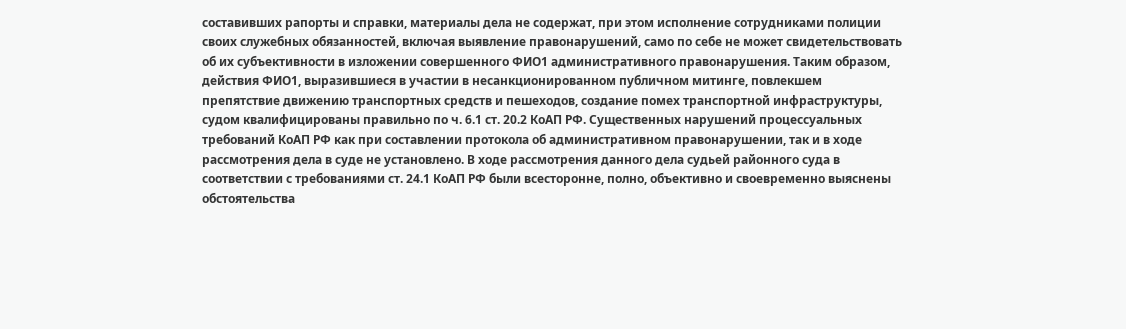составивших рапорты и справки, материалы дела не содержат, при этом исполнение сотрудниками полиции своих служебных обязанностей, включая выявление правонарушений, само по себе не может свидетельствовать об их субъективности в изложении совершенного ФИО1 административного правонарушения. Таким образом, действия ФИО1, выразившиеся в участии в несанкционированном публичном митинге, повлекшем препятствие движению транспортных средств и пешеходов, создание помех транспортной инфраструктуры, судом квалифицированы правильно по ч. 6.1 ст. 20.2 КоАП РФ. Существенных нарушений процессуальных требований КоАП РФ как при составлении протокола об административном правонарушении, так и в ходе рассмотрения дела в суде не установлено. В ходе рассмотрения данного дела судьей районного суда в соответствии с требованиями ст. 24.1 КоАП РФ были всесторонне, полно, объективно и своевременно выяснены обстоятельства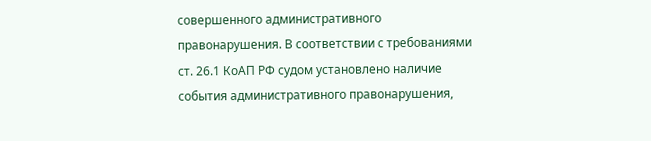совершенного административного правонарушения. В соответствии с требованиями ст. 26.1 КоАП РФ судом установлено наличие события административного правонарушения,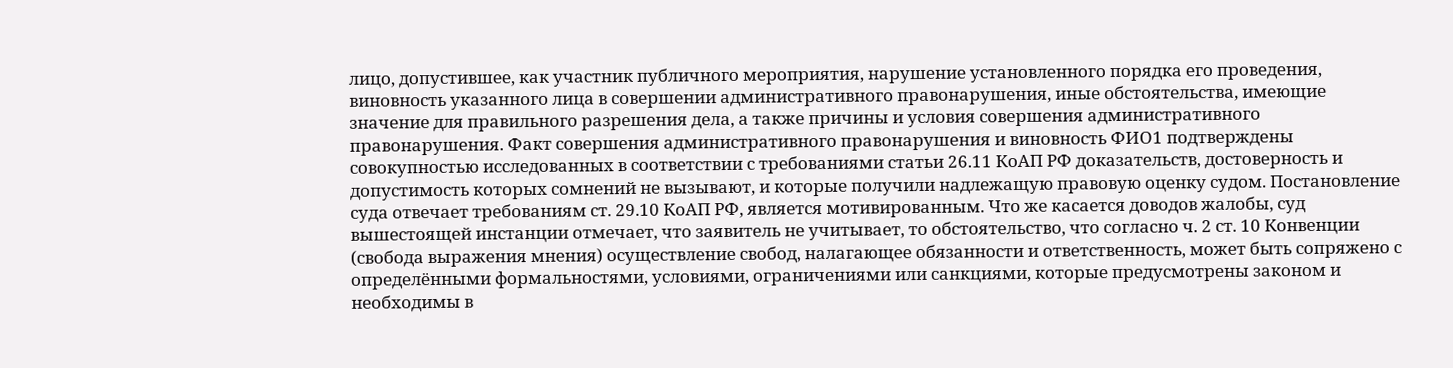лицо, допустившее, как участник публичного мероприятия, нарушение установленного порядка его проведения, виновность указанного лица в совершении административного правонарушения, иные обстоятельства, имеющие значение для правильного разрешения дела, а также причины и условия совершения административного правонарушения. Факт совершения административного правонарушения и виновность ФИО1 подтверждены совокупностью исследованных в соответствии с требованиями статьи 26.11 КоАП РФ доказательств, достоверность и допустимость которых сомнений не вызывают, и которые получили надлежащую правовую оценку судом. Постановление суда отвечает требованиям ст. 29.10 КоАП РФ, является мотивированным. Что же касается доводов жалобы, суд вышестоящей инстанции отмечает, что заявитель не учитывает, то обстоятельство, что согласно ч. 2 ст. 10 Конвенции (свобода выражения мнения) осуществление свобод, налагающее обязанности и ответственность, может быть сопряжено с определёнными формальностями, условиями, ограничениями или санкциями, которые предусмотрены законом и необходимы в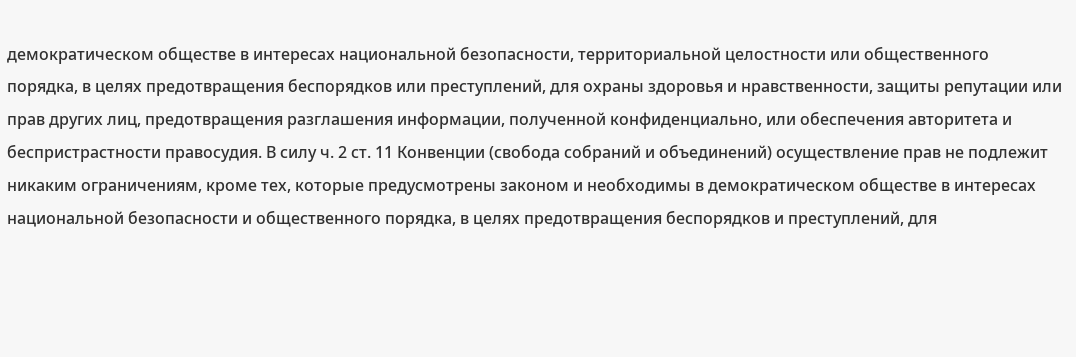демократическом обществе в интересах национальной безопасности, территориальной целостности или общественного порядка, в целях предотвращения беспорядков или преступлений, для охраны здоровья и нравственности, защиты репутации или прав других лиц, предотвращения разглашения информации, полученной конфиденциально, или обеспечения авторитета и беспристрастности правосудия. В силу ч. 2 ст. 11 Конвенции (свобода собраний и объединений) осуществление прав не подлежит никаким ограничениям, кроме тех, которые предусмотрены законом и необходимы в демократическом обществе в интересах национальной безопасности и общественного порядка, в целях предотвращения беспорядков и преступлений, для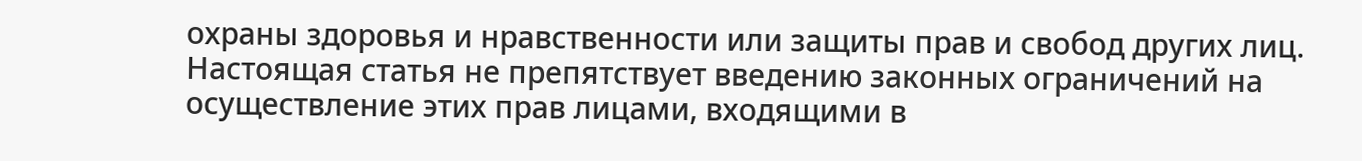охраны здоровья и нравственности или защиты прав и свобод других лиц. Настоящая статья не препятствует введению законных ограничений на осуществление этих прав лицами, входящими в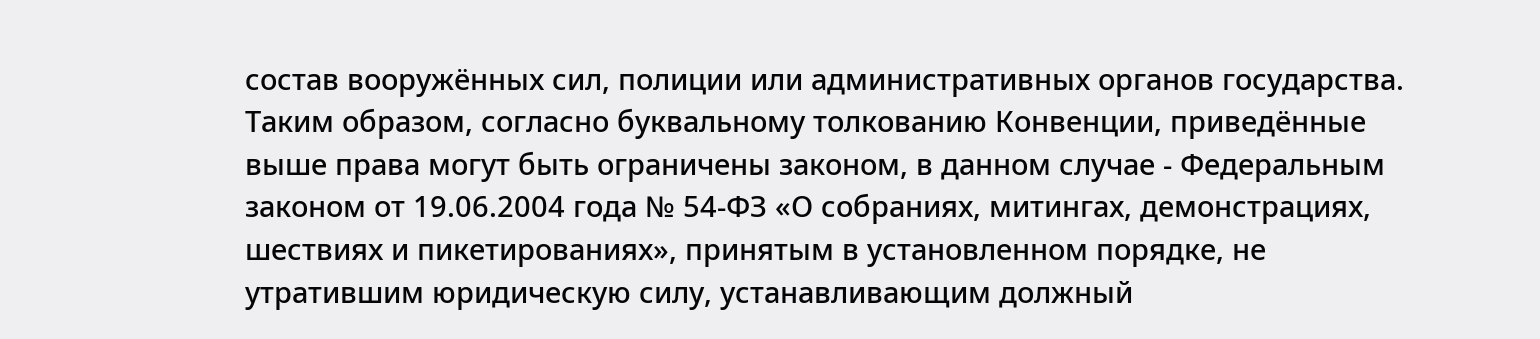состав вооружённых сил, полиции или административных органов государства. Таким образом, согласно буквальному толкованию Конвенции, приведённые выше права могут быть ограничены законом, в данном случае - Федеральным законом от 19.06.2004 года № 54-ФЗ «О собраниях, митингах, демонстрациях, шествиях и пикетированиях», принятым в установленном порядке, не утратившим юридическую силу, устанавливающим должный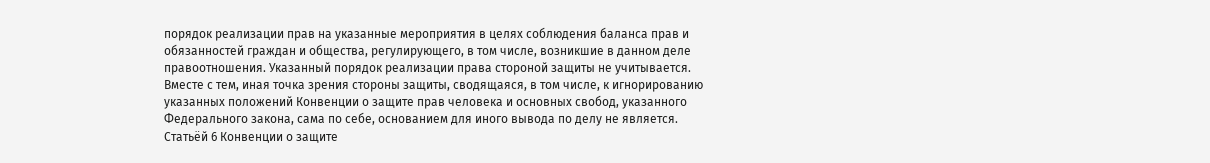порядок реализации прав на указанные мероприятия в целях соблюдения баланса прав и обязанностей граждан и общества, регулирующего, в том числе, возникшие в данном деле правоотношения. Указанный порядок реализации права стороной защиты не учитывается. Вместе с тем, иная точка зрения стороны защиты, сводящаяся, в том числе, к игнорированию указанных положений Конвенции о защите прав человека и основных свобод, указанного Федерального закона, сама по себе, основанием для иного вывода по делу не является. Статьёй 6 Конвенции о защите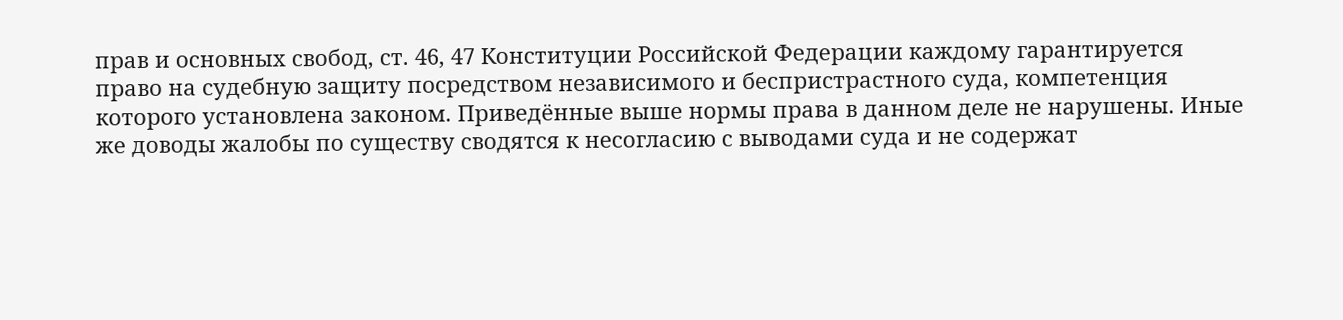прав и основных свобод, ст. 46, 47 Конституции Российской Федерации каждому гарантируется право на судебную защиту посредством независимого и беспристрастного суда, компетенция которого установлена законом. Приведённые выше нормы права в данном деле не нарушены. Иные же доводы жалобы по существу сводятся к несогласию с выводами суда и не содержат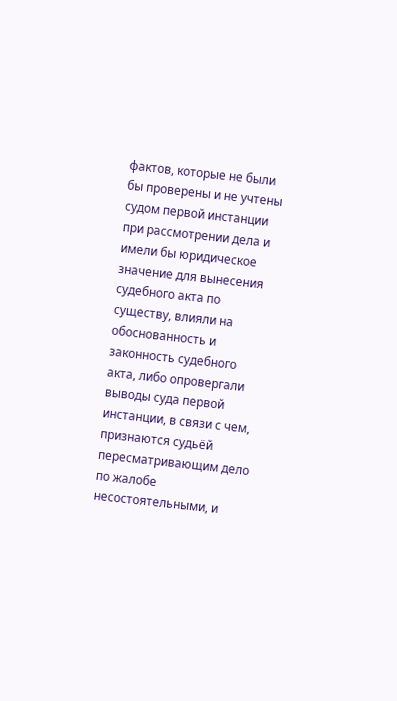фактов, которые не были бы проверены и не учтены судом первой инстанции при рассмотрении дела и имели бы юридическое значение для вынесения судебного акта по существу, влияли на обоснованность и законность судебного акта, либо опровергали выводы суда первой инстанции, в связи с чем, признаются судьёй пересматривающим дело по жалобе несостоятельными, и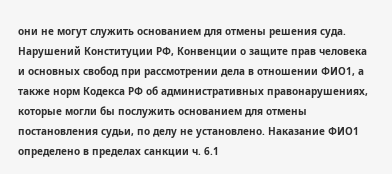они не могут служить основанием для отмены решения суда. Нарушений Конституции РФ, Конвенции о защите прав человека и основных свобод при рассмотрении дела в отношении ФИО1, а также норм Кодекса РФ об административных правонарушениях, которые могли бы послужить основанием для отмены постановления судьи, по делу не установлено. Наказание ФИО1 определено в пределах санкции ч. 6.1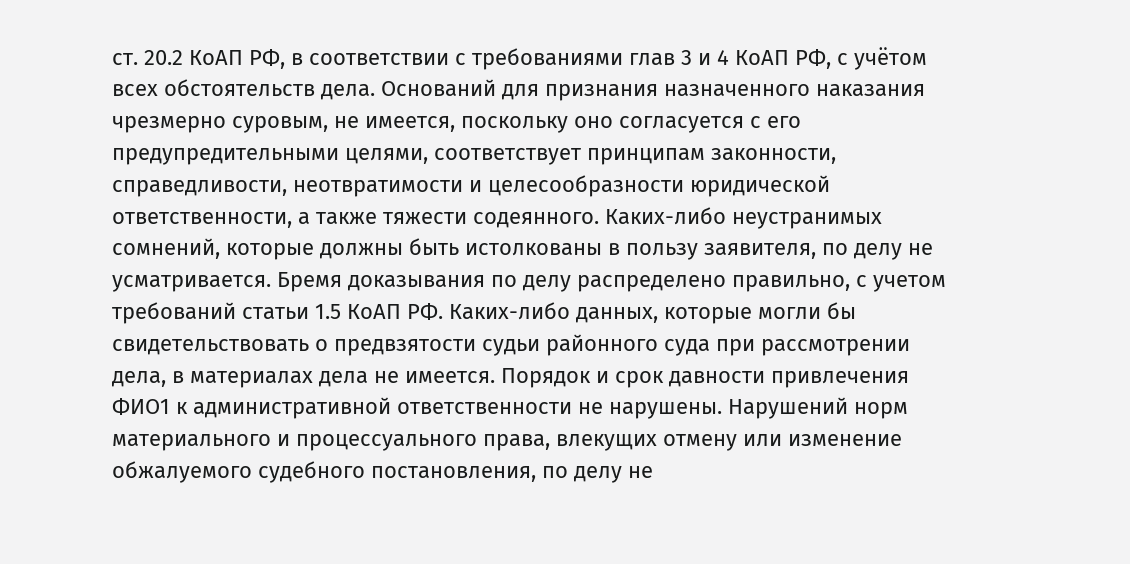ст. 20.2 КоАП РФ, в соответствии с требованиями глав 3 и 4 КоАП РФ, с учётом всех обстоятельств дела. Оснований для признания назначенного наказания чрезмерно суровым, не имеется, поскольку оно согласуется с его предупредительными целями, соответствует принципам законности, справедливости, неотвратимости и целесообразности юридической ответственности, а также тяжести содеянного. Каких-либо неустранимых сомнений, которые должны быть истолкованы в пользу заявителя, по делу не усматривается. Бремя доказывания по делу распределено правильно, с учетом требований статьи 1.5 КоАП РФ. Каких-либо данных, которые могли бы свидетельствовать о предвзятости судьи районного суда при рассмотрении дела, в материалах дела не имеется. Порядок и срок давности привлечения ФИО1 к административной ответственности не нарушены. Нарушений норм материального и процессуального права, влекущих отмену или изменение обжалуемого судебного постановления, по делу не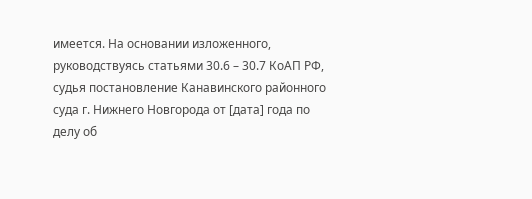имеется. На основании изложенного, руководствуясь статьями 30.6 – 30.7 КоАП РФ, судья постановление Канавинского районного суда г. Нижнего Новгорода от [дата] года по делу об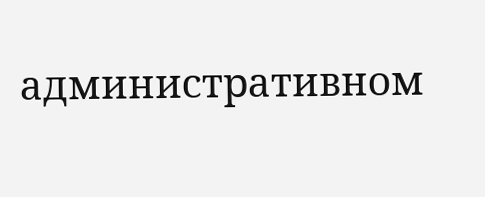административном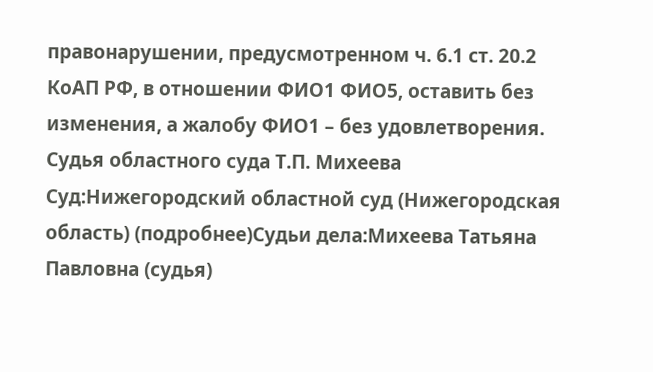правонарушении, предусмотренном ч. 6.1 ст. 20.2 КоАП РФ, в отношении ФИО1 ФИО5, оставить без изменения, а жалобу ФИО1 – без удовлетворения. Судья областного суда Т.П. Михеева Суд:Нижегородский областной суд (Нижегородская область) (подробнее)Судьи дела:Михеева Татьяна Павловна (судья)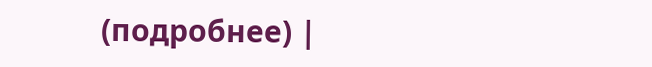(подробнее) |